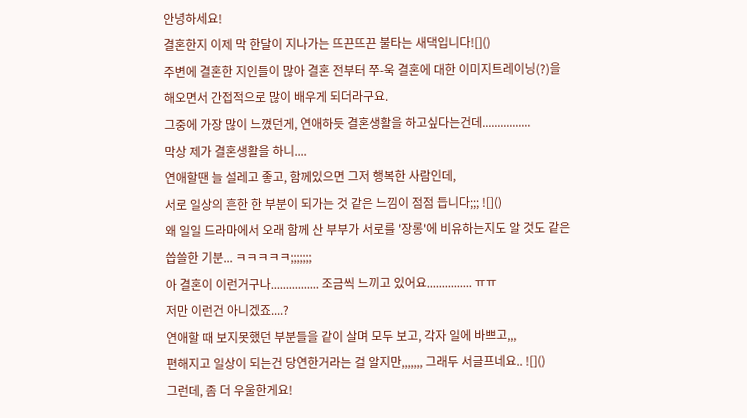안녕하세요!
결혼한지 이제 막 한달이 지나가는 뜨끈뜨끈 불타는 새댁입니다![]()
주변에 결혼한 지인들이 많아 결혼 전부터 쭈-욱 결혼에 대한 이미지트레이닝(?)을
해오면서 간접적으로 많이 배우게 되더라구요.
그중에 가장 많이 느꼈던게, 연애하듯 결혼생활을 하고싶다는건데................
막상 제가 결혼생활을 하니....
연애할땐 늘 설레고 좋고, 함께있으면 그저 행복한 사람인데,
서로 일상의 흔한 한 부분이 되가는 것 같은 느낌이 점점 듭니다;;; ![]()
왜 일일 드라마에서 오래 함께 산 부부가 서로를 '장롱'에 비유하는지도 알 것도 같은
씁쓸한 기분... ㅋㅋㅋㅋㅋ;;;;;;;
아 결혼이 이런거구나................ 조금씩 느끼고 있어요............... ㅠㅠ
저만 이런건 아니겠죠....?
연애할 때 보지못했던 부분들을 같이 살며 모두 보고, 각자 일에 바쁘고,,,
편해지고 일상이 되는건 당연한거라는 걸 알지만,,,,,,, 그래두 서글프네요.. ![]()
그런데, 좀 더 우울한게요!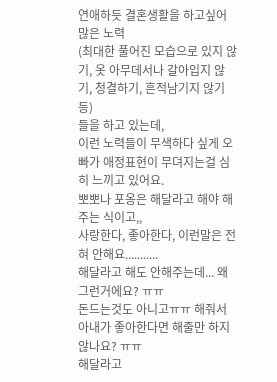연애하듯 결혼생활을 하고싶어 많은 노력
(최대한 풀어진 모습으로 있지 않기, 옷 아무데서나 갈아입지 않기, 청결하기, 흔적남기지 않기 등)
들을 하고 있는데,
이런 노력들이 무색하다 싶게 오빠가 애정표현이 무뎌지는걸 심히 느끼고 있어요.
뽀뽀나 포옹은 해달라고 해야 해주는 식이고,,
사랑한다, 좋아한다, 이런말은 전혀 안해요...........
해달라고 해도 안해주는데... 왜그런거에요? ㅠㅠ
돈드는것도 아니고ㅠㅠ 해줘서 아내가 좋아한다면 해줄만 하지 않나요? ㅠㅠ
해달라고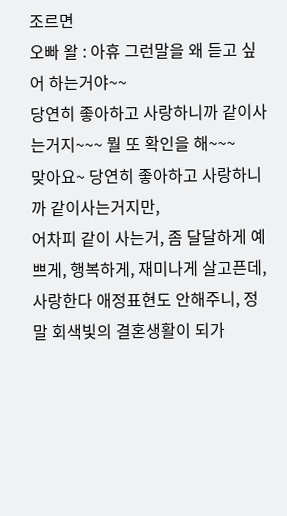조르면
오빠 왈 : 아휴 그런말을 왜 듣고 싶어 하는거야~~
당연히 좋아하고 사랑하니까 같이사는거지~~~ 뭘 또 확인을 해~~~
맞아요~ 당연히 좋아하고 사랑하니까 같이사는거지만,
어차피 같이 사는거, 좀 달달하게 예쁘게, 행복하게, 재미나게 살고픈데,
사랑한다 애정표현도 안해주니, 정말 회색빛의 결혼생활이 되가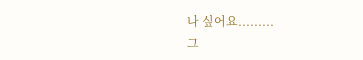나 싶어요.........
그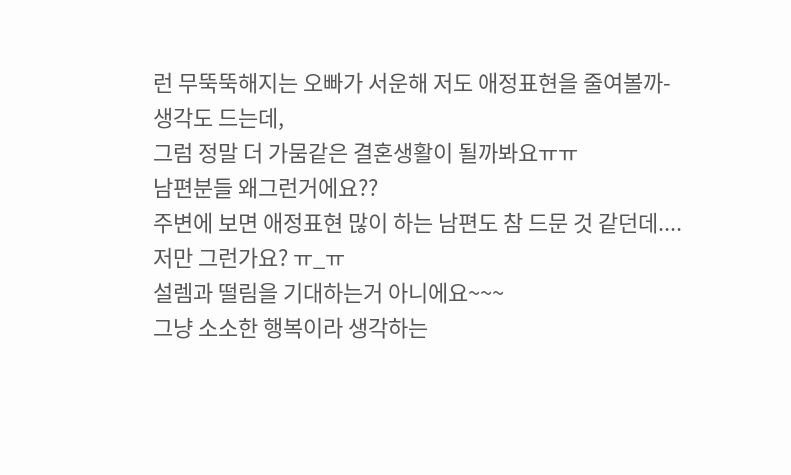런 무뚝뚝해지는 오빠가 서운해 저도 애정표현을 줄여볼까- 생각도 드는데,
그럼 정말 더 가뭄같은 결혼생활이 될까봐요ㅠㅠ
남편분들 왜그런거에요??
주변에 보면 애정표현 많이 하는 남편도 참 드문 것 같던데....
저만 그런가요? ㅠ_ㅠ
설렘과 떨림을 기대하는거 아니에요~~~
그냥 소소한 행복이라 생각하는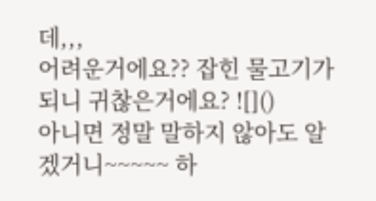데,,,
어려운거에요?? 잡힌 물고기가 되니 귀찮은거에요? ![]()
아니면 정말 말하지 않아도 알겠거니~~~~~ 하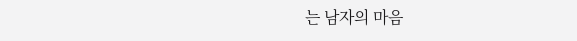는 남자의 마음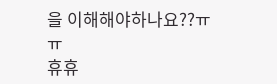을 이해해야하나요??ㅠㅠ
휴휴